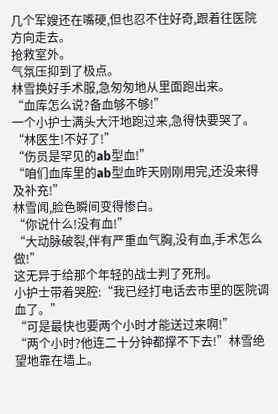几个军嫂还在嘴硬,但也忍不住好奇,跟着往医院方向走去。
抢救室外。
气氛压抑到了极点。
林雪换好手术服,急匆匆地从里面跑出来。
“血库怎么说?备血够不够!”
一个小护士满头大汗地跑过来,急得快要哭了。
“林医生!不好了!”
“伤员是罕见的ab型血!”
“咱们血库里的ab型血昨天刚刚用完,还没来得及补充!”
林雪闻,脸色瞬间变得惨白。
“你说什么!没有血!”
“大动脉破裂,伴有严重血气胸,没有血,手术怎么做!”
这无异于给那个年轻的战士判了死刑。
小护士带着哭腔:“我已经打电话去市里的医院调血了。”
“可是最快也要两个小时才能送过来啊!”
“两个小时?他连二十分钟都撑不下去!”林雪绝望地靠在墙上。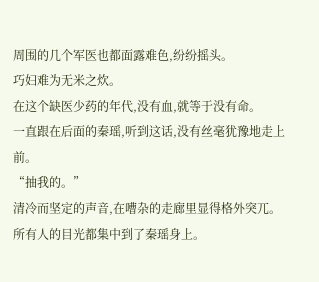周围的几个军医也都面露难色,纷纷摇头。
巧妇难为无米之炊。
在这个缺医少药的年代,没有血,就等于没有命。
一直跟在后面的秦瑶,听到这话,没有丝毫犹豫地走上前。
“抽我的。”
清冷而坚定的声音,在嘈杂的走廊里显得格外突兀。
所有人的目光都集中到了秦瑶身上。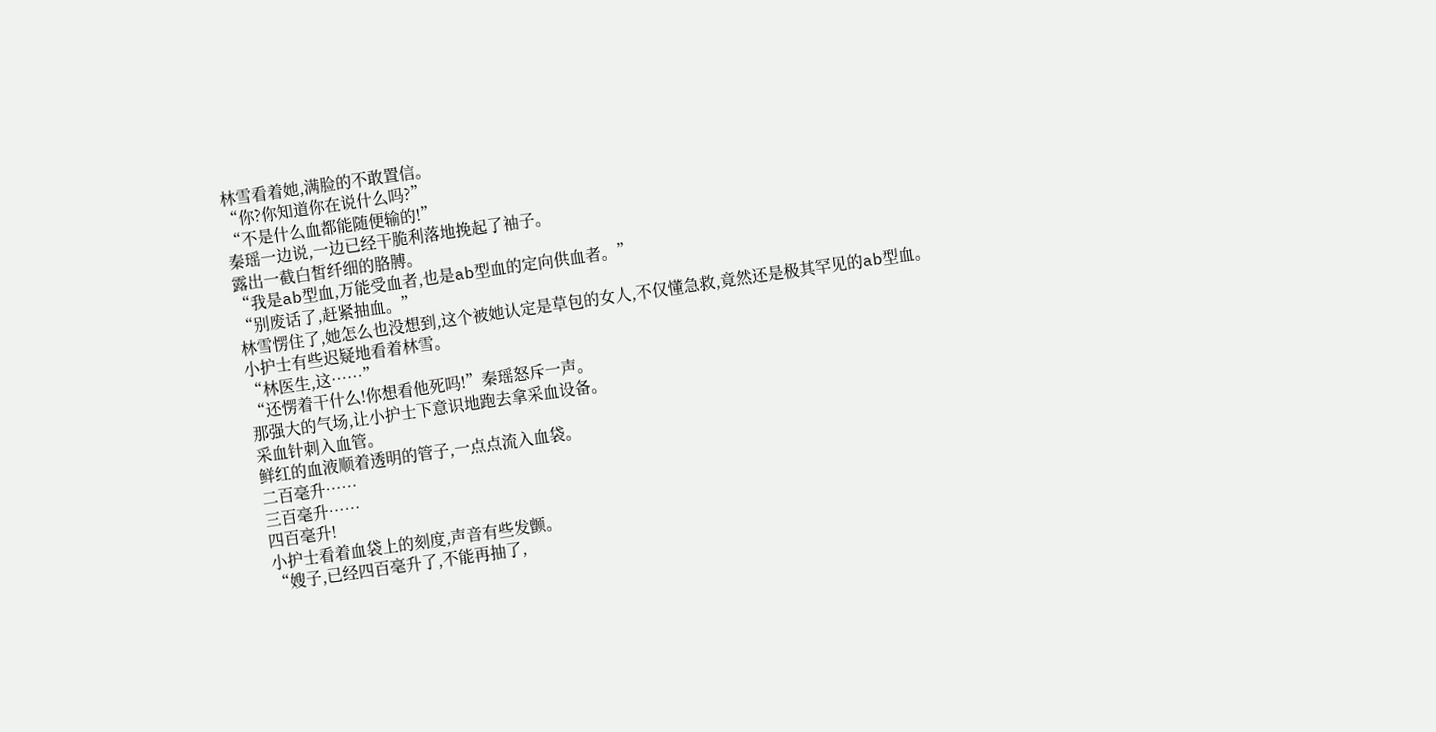林雪看着她,满脸的不敢置信。
“你?你知道你在说什么吗?”
“不是什么血都能随便输的!”
秦瑶一边说,一边已经干脆利落地挽起了袖子。
露出一截白皙纤细的胳膊。
“我是ab型血,万能受血者,也是ab型血的定向供血者。”
“别废话了,赶紧抽血。”
林雪愣住了,她怎么也没想到,这个被她认定是草包的女人,不仅懂急救,竟然还是极其罕见的ab型血。
小护士有些迟疑地看着林雪。
“林医生,这……”
“还愣着干什么!你想看他死吗!”秦瑶怒斥一声。
那强大的气场,让小护士下意识地跑去拿采血设备。
采血针刺入血管。
鲜红的血液顺着透明的管子,一点点流入血袋。
二百毫升……
三百毫升……
四百毫升!
小护士看着血袋上的刻度,声音有些发颤。
“嫂子,已经四百毫升了,不能再抽了,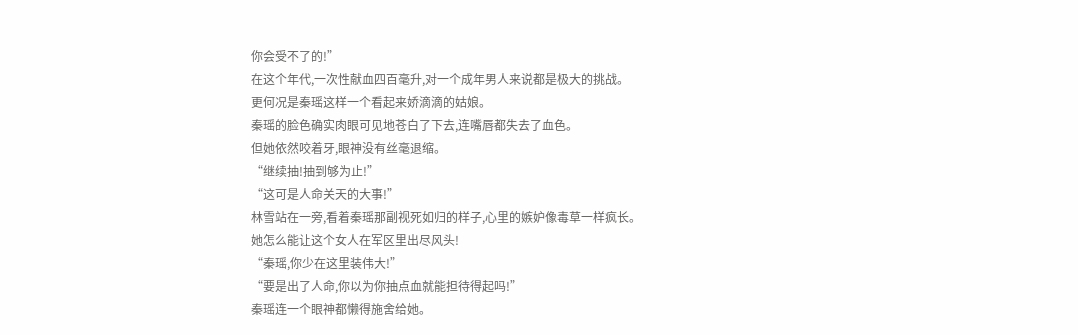你会受不了的!”
在这个年代,一次性献血四百毫升,对一个成年男人来说都是极大的挑战。
更何况是秦瑶这样一个看起来娇滴滴的姑娘。
秦瑶的脸色确实肉眼可见地苍白了下去,连嘴唇都失去了血色。
但她依然咬着牙,眼神没有丝毫退缩。
“继续抽!抽到够为止!”
“这可是人命关天的大事!”
林雪站在一旁,看着秦瑶那副视死如归的样子,心里的嫉妒像毒草一样疯长。
她怎么能让这个女人在军区里出尽风头!
“秦瑶,你少在这里装伟大!”
“要是出了人命,你以为你抽点血就能担待得起吗!”
秦瑶连一个眼神都懒得施舍给她。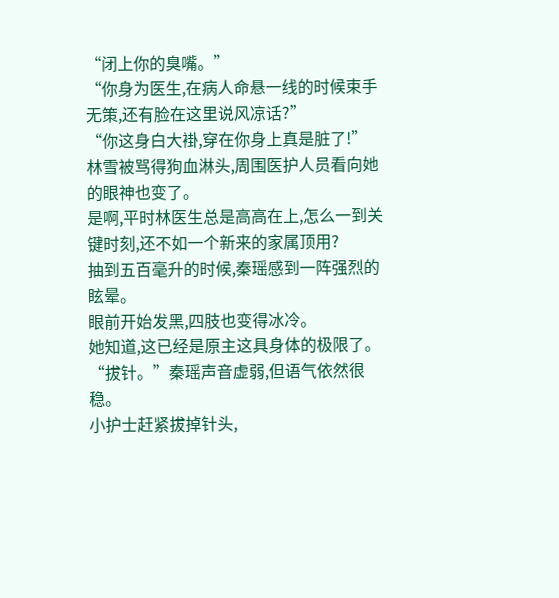“闭上你的臭嘴。”
“你身为医生,在病人命悬一线的时候束手无策,还有脸在这里说风凉话?”
“你这身白大褂,穿在你身上真是脏了!”
林雪被骂得狗血淋头,周围医护人员看向她的眼神也变了。
是啊,平时林医生总是高高在上,怎么一到关键时刻,还不如一个新来的家属顶用?
抽到五百毫升的时候,秦瑶感到一阵强烈的眩晕。
眼前开始发黑,四肢也变得冰冷。
她知道,这已经是原主这具身体的极限了。
“拔针。”秦瑶声音虚弱,但语气依然很稳。
小护士赶紧拔掉针头,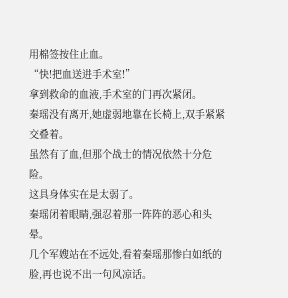用棉签按住止血。
“快!把血送进手术室!”
拿到救命的血液,手术室的门再次紧闭。
秦瑶没有离开,她虚弱地靠在长椅上,双手紧紧交叠着。
虽然有了血,但那个战士的情况依然十分危险。
这具身体实在是太弱了。
秦瑶闭着眼睛,强忍着那一阵阵的恶心和头晕。
几个军嫂站在不远处,看着秦瑶那惨白如纸的脸,再也说不出一句风凉话。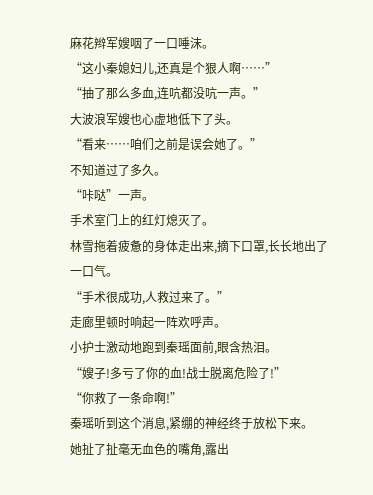麻花辫军嫂咽了一口唾沫。
“这小秦媳妇儿,还真是个狠人啊……”
“抽了那么多血,连吭都没吭一声。”
大波浪军嫂也心虚地低下了头。
“看来……咱们之前是误会她了。”
不知道过了多久。
“咔哒”一声。
手术室门上的红灯熄灭了。
林雪拖着疲惫的身体走出来,摘下口罩,长长地出了一口气。
“手术很成功,人救过来了。”
走廊里顿时响起一阵欢呼声。
小护士激动地跑到秦瑶面前,眼含热泪。
“嫂子!多亏了你的血!战士脱离危险了!”
“你救了一条命啊!”
秦瑶听到这个消息,紧绷的神经终于放松下来。
她扯了扯毫无血色的嘴角,露出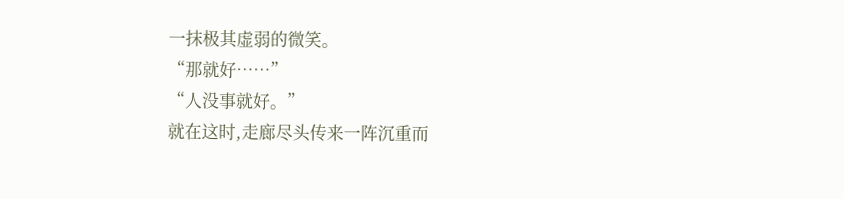一抹极其虚弱的微笑。
“那就好……”
“人没事就好。”
就在这时,走廊尽头传来一阵沉重而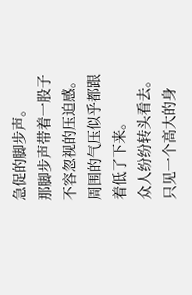急促的脚步声。
那脚步声带着一股子不容忽视的压迫感。
周围的气压似乎都跟着低了下来。
众人纷纷转头看去。
只见一个高大的身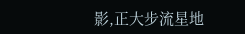影,正大步流星地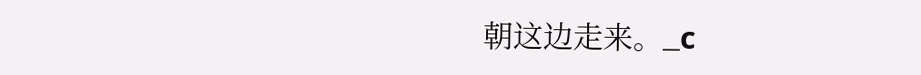朝这边走来。_c